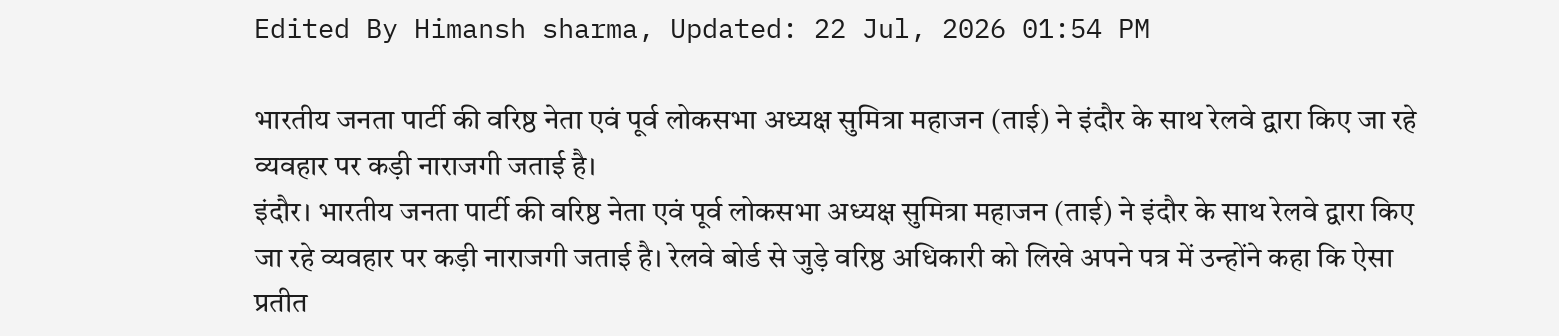Edited By Himansh sharma, Updated: 22 Jul, 2026 01:54 PM

भारतीय जनता पार्टी की वरिष्ठ नेता एवं पूर्व लोकसभा अध्यक्ष सुमित्रा महाजन (ताई) ने इंदौर के साथ रेलवे द्वारा किए जा रहे व्यवहार पर कड़ी नाराजगी जताई है।
इंदौर। भारतीय जनता पार्टी की वरिष्ठ नेता एवं पूर्व लोकसभा अध्यक्ष सुमित्रा महाजन (ताई) ने इंदौर के साथ रेलवे द्वारा किए जा रहे व्यवहार पर कड़ी नाराजगी जताई है। रेलवे बोर्ड से जुड़े वरिष्ठ अधिकारी को लिखे अपने पत्र में उन्होंने कहा कि ऐसा प्रतीत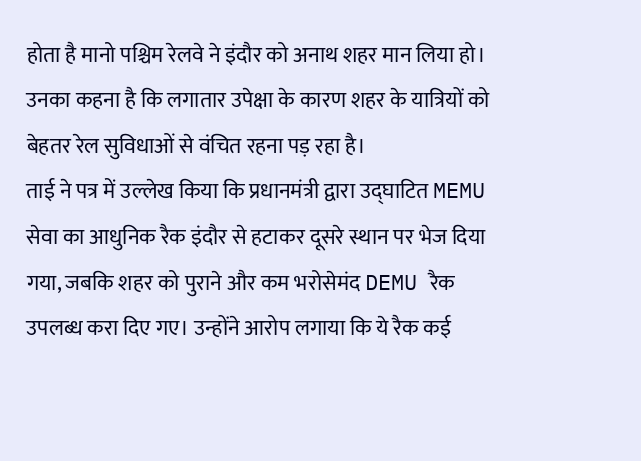होता है मानो पश्चिम रेलवे ने इंदौर को अनाथ शहर मान लिया हो। उनका कहना है कि लगातार उपेक्षा के कारण शहर के यात्रियों को बेहतर रेल सुविधाओं से वंचित रहना पड़ रहा है।
ताई ने पत्र में उल्लेख किया कि प्रधानमंत्री द्वारा उद्घाटित MEMU सेवा का आधुनिक रैक इंदौर से हटाकर दूसरे स्थान पर भेज दिया गया, जबकि शहर को पुराने और कम भरोसेमंद DEMU रैक उपलब्ध करा दिए गए। उन्होंने आरोप लगाया कि ये रैक कई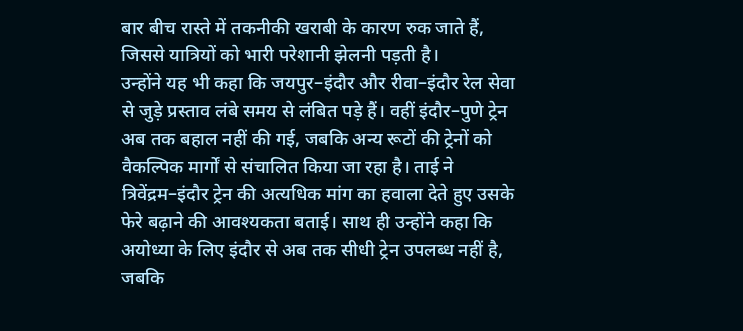बार बीच रास्ते में तकनीकी खराबी के कारण रुक जाते हैं, जिससे यात्रियों को भारी परेशानी झेलनी पड़ती है।
उन्होंने यह भी कहा कि जयपुर–इंदौर और रीवा–इंदौर रेल सेवा से जुड़े प्रस्ताव लंबे समय से लंबित पड़े हैं। वहीं इंदौर–पुणे ट्रेन अब तक बहाल नहीं की गई, जबकि अन्य रूटों की ट्रेनों को वैकल्पिक मार्गों से संचालित किया जा रहा है। ताई ने त्रिवेंद्रम–इंदौर ट्रेन की अत्यधिक मांग का हवाला देते हुए उसके फेरे बढ़ाने की आवश्यकता बताई। साथ ही उन्होंने कहा कि अयोध्या के लिए इंदौर से अब तक सीधी ट्रेन उपलब्ध नहीं है, जबकि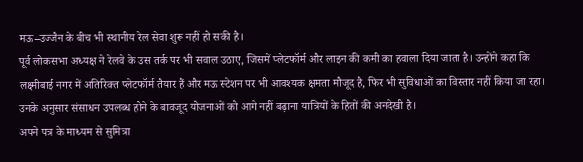मऊ–उज्जैन के बीच भी स्थानीय रेल सेवा शुरू नहीं हो सकी है।
पूर्व लोकसभा अध्यक्ष ने रेलवे के उस तर्क पर भी सवाल उठाए, जिसमें प्लेटफॉर्म और लाइन की कमी का हवाला दिया जाता है। उन्होंने कहा कि लक्ष्मीबाई नगर में अतिरिक्त प्लेटफॉर्म तैयार हैं और मऊ स्टेशन पर भी आवश्यक क्षमता मौजूद है, फिर भी सुविधाओं का विस्तार नहीं किया जा रहा। उनके अनुसार संसाधन उपलब्ध होने के बावजूद योजनाओं को आगे नहीं बढ़ाना यात्रियों के हितों की अनदेखी है।
अपने पत्र के माध्यम से सुमित्रा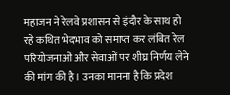महाजन ने रेलवे प्रशासन से इंदौर के साथ हो रहे कथित भेदभाव को समाप्त कर लंबित रेल परियोजनाओं और सेवाओं पर शीघ्र निर्णय लेने की मांग की है। उनका मानना है कि प्रदेश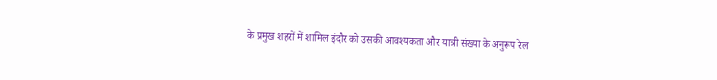के प्रमुख शहरों में शामिल इंदौर को उसकी आवश्यकता और यात्री संख्या के अनुरूप रेल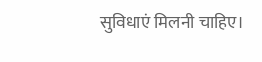सुविधाएं मिलनी चाहिए।